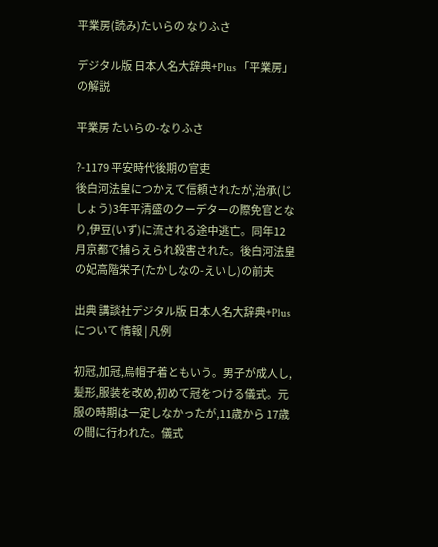平業房(読み)たいらの なりふさ

デジタル版 日本人名大辞典+Plus 「平業房」の解説

平業房 たいらの-なりふさ

?-1179 平安時代後期の官吏
後白河法皇につかえて信頼されたが,治承(じしょう)3年平清盛のクーデターの際免官となり,伊豆(いず)に流される途中逃亡。同年12月京都で捕らえられ殺害された。後白河法皇の妃高階栄子(たかしなの-えいし)の前夫

出典 講談社デジタル版 日本人名大辞典+Plusについて 情報 | 凡例

初冠,加冠,烏帽子着ともいう。男子が成人し,髪形,服装を改め,初めて冠をつける儀式。元服の時期は一定しなかったが,11歳から 17歳の間に行われた。儀式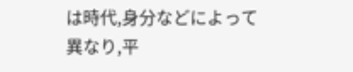は時代,身分などによって異なり,平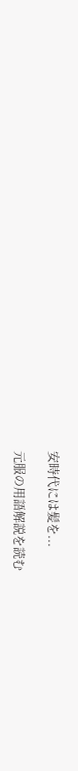安時代には髪を...

元服の用語解説を読む